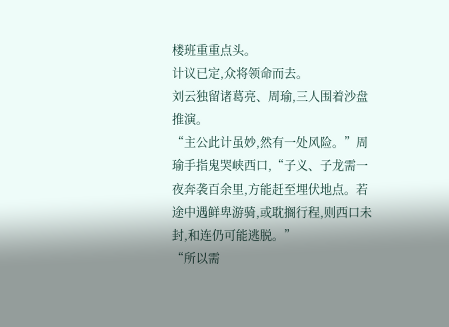楼班重重点头。
计议已定,众将领命而去。
刘云独留诸葛亮、周瑜,三人围着沙盘推演。
“主公此计虽妙,然有一处风险。”周瑜手指鬼哭峡西口,“子义、子龙需一夜奔袭百余里,方能赶至埋伏地点。若途中遇鲜卑游骑,或耽搁行程,则西口未封,和连仍可能逃脱。”
“所以需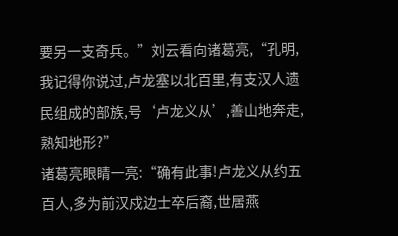要另一支奇兵。”刘云看向诸葛亮,“孔明,我记得你说过,卢龙塞以北百里,有支汉人遗民组成的部族,号‘卢龙义从’,善山地奔走,熟知地形?”
诸葛亮眼睛一亮:“确有此事!卢龙义从约五百人,多为前汉戍边士卒后裔,世居燕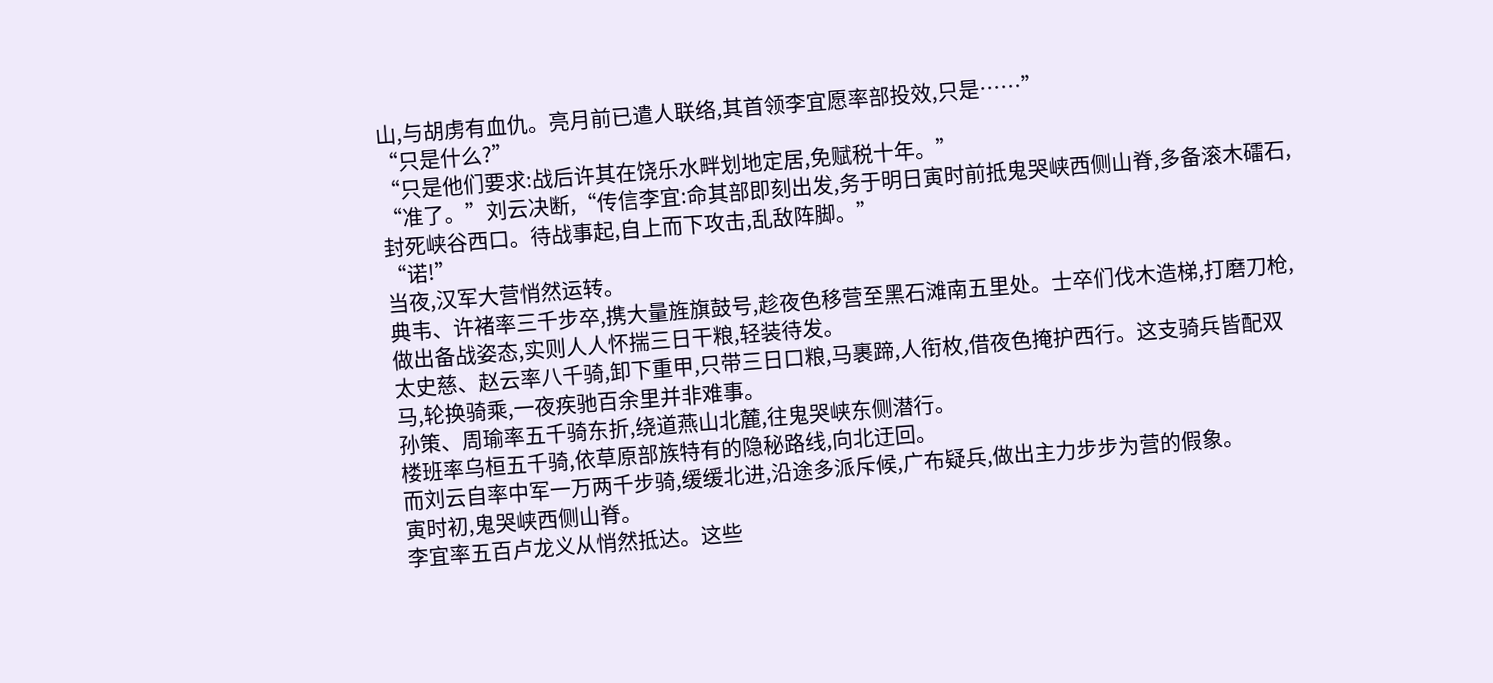山,与胡虏有血仇。亮月前已遣人联络,其首领李宜愿率部投效,只是……”
“只是什么?”
“只是他们要求:战后许其在饶乐水畔划地定居,免赋税十年。”
“准了。”刘云决断,“传信李宜:命其部即刻出发,务于明日寅时前抵鬼哭峡西侧山脊,多备滚木礌石,封死峡谷西口。待战事起,自上而下攻击,乱敌阵脚。”
“诺!”
当夜,汉军大营悄然运转。
典韦、许褚率三千步卒,携大量旌旗鼓号,趁夜色移营至黑石滩南五里处。士卒们伐木造梯,打磨刀枪,做出备战姿态,实则人人怀揣三日干粮,轻装待发。
太史慈、赵云率八千骑,卸下重甲,只带三日口粮,马裹蹄,人衔枚,借夜色掩护西行。这支骑兵皆配双马,轮换骑乘,一夜疾驰百余里并非难事。
孙策、周瑜率五千骑东折,绕道燕山北麓,往鬼哭峡东侧潜行。
楼班率乌桓五千骑,依草原部族特有的隐秘路线,向北迂回。
而刘云自率中军一万两千步骑,缓缓北进,沿途多派斥候,广布疑兵,做出主力步步为营的假象。
寅时初,鬼哭峡西侧山脊。
李宜率五百卢龙义从悄然抵达。这些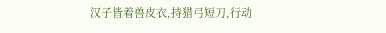汉子皆着兽皮衣,持猎弓短刀,行动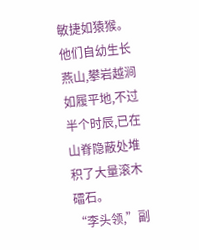敏捷如猿猴。他们自幼生长燕山,攀岩越涧如履平地,不过半个时辰,已在山脊隐蔽处堆积了大量滚木礌石。
“李头领,”副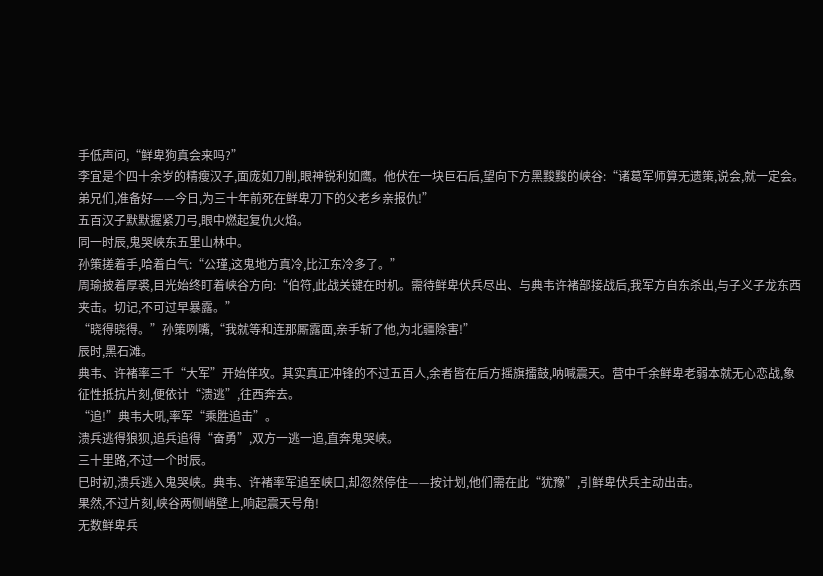手低声问,“鲜卑狗真会来吗?”
李宜是个四十余岁的精瘦汉子,面庞如刀削,眼神锐利如鹰。他伏在一块巨石后,望向下方黑黢黢的峡谷:“诸葛军师算无遗策,说会,就一定会。弟兄们,准备好——今日,为三十年前死在鲜卑刀下的父老乡亲报仇!”
五百汉子默默握紧刀弓,眼中燃起复仇火焰。
同一时辰,鬼哭峡东五里山林中。
孙策搓着手,哈着白气:“公瑾,这鬼地方真冷,比江东冷多了。”
周瑜披着厚裘,目光始终盯着峡谷方向:“伯符,此战关键在时机。需待鲜卑伏兵尽出、与典韦许褚部接战后,我军方自东杀出,与子义子龙东西夹击。切记,不可过早暴露。”
“晓得晓得。”孙策咧嘴,“我就等和连那厮露面,亲手斩了他,为北疆除害!”
辰时,黑石滩。
典韦、许褚率三千“大军”开始佯攻。其实真正冲锋的不过五百人,余者皆在后方摇旗擂鼓,呐喊震天。营中千余鲜卑老弱本就无心恋战,象征性抵抗片刻,便依计“溃逃”,往西奔去。
“追!”典韦大吼,率军“乘胜追击”。
溃兵逃得狼狈,追兵追得“奋勇”,双方一逃一追,直奔鬼哭峡。
三十里路,不过一个时辰。
巳时初,溃兵逃入鬼哭峡。典韦、许褚率军追至峡口,却忽然停住——按计划,他们需在此“犹豫”,引鲜卑伏兵主动出击。
果然,不过片刻,峡谷两侧峭壁上,响起震天号角!
无数鲜卑兵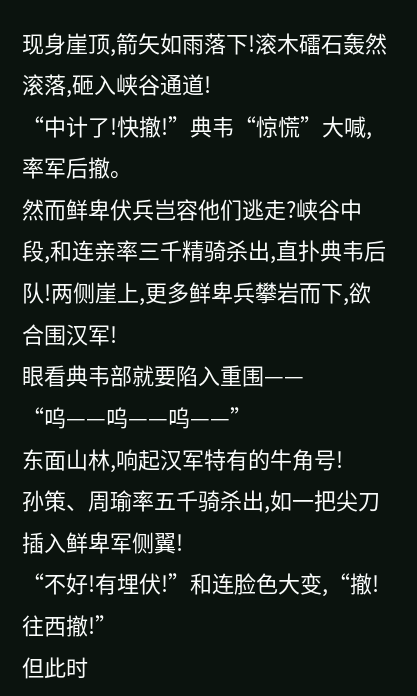现身崖顶,箭矢如雨落下!滚木礌石轰然滚落,砸入峡谷通道!
“中计了!快撤!”典韦“惊慌”大喊,率军后撤。
然而鲜卑伏兵岂容他们逃走?峡谷中段,和连亲率三千精骑杀出,直扑典韦后队!两侧崖上,更多鲜卑兵攀岩而下,欲合围汉军!
眼看典韦部就要陷入重围——
“呜——呜——呜——”
东面山林,响起汉军特有的牛角号!
孙策、周瑜率五千骑杀出,如一把尖刀插入鲜卑军侧翼!
“不好!有埋伏!”和连脸色大变,“撤!往西撤!”
但此时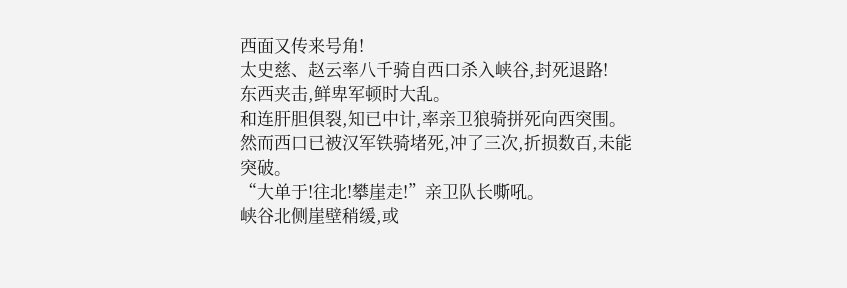西面又传来号角!
太史慈、赵云率八千骑自西口杀入峡谷,封死退路!
东西夹击,鲜卑军顿时大乱。
和连肝胆俱裂,知已中计,率亲卫狼骑拼死向西突围。然而西口已被汉军铁骑堵死,冲了三次,折损数百,未能突破。
“大单于!往北!攀崖走!”亲卫队长嘶吼。
峡谷北侧崖壁稍缓,或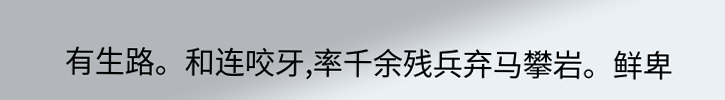有生路。和连咬牙,率千余残兵弃马攀岩。鲜卑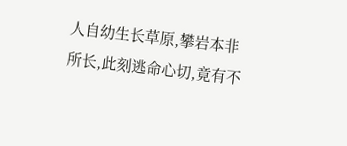人自幼生长草原,攀岩本非所长,此刻逃命心切,竟有不